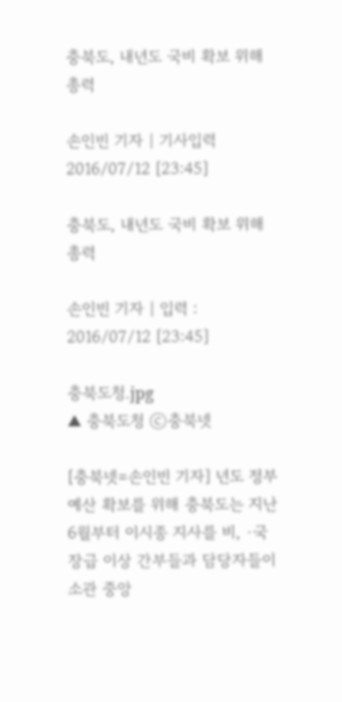충북도, 내년도 국비 확보 위해 총력

손인빈 기자 | 기사입력 2016/07/12 [23:45]

충북도, 내년도 국비 확보 위해 총력

손인빈 기자 | 입력 : 2016/07/12 [23:45]

충북도청.jpg
▲ 충북도청 ⓒ충북넷

[충북넷=손인빈 기자] 년도 정부예산 확보를 위해 충북도는 지난 6월부터 이시종 지사를 비, ·국장급 이상 간부들과 담당자들이 소관 중앙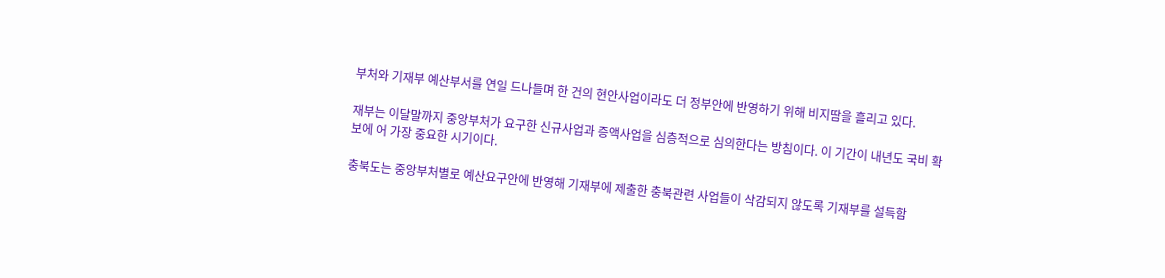부처와 기재부 예산부서를 연일 드나들며 한 건의 현안사업이라도 더 정부안에 반영하기 위해 비지땀을 흘리고 있다.

재부는 이달말까지 중앙부처가 요구한 신규사업과 증액사업을 심층적으로 심의한다는 방침이다. 이 기간이 내년도 국비 확보에 어 가장 중요한 시기이다.

충북도는 중앙부처별로 예산요구안에 반영해 기재부에 제출한 충북관련 사업들이 삭감되지 않도록 기재부를 설득함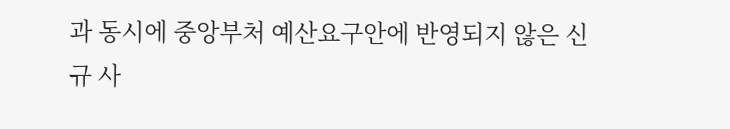과 동시에 중앙부처 예산요구안에 반영되지 않은 신규 사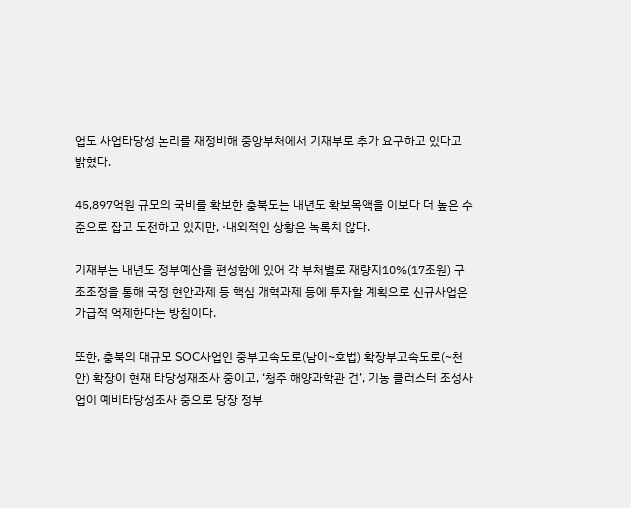업도 사업타당성 논리를 재정비해 중앙부처에서 기재부로 추가 요구하고 있다고 밝혔다.

45,897억원 규모의 국비를 확보한 충북도는 내년도 확보목액을 이보다 더 높은 수준으로 잡고 도전하고 있지만, ·내외적인 상황은 녹록치 않다.

기재부는 내년도 정부예산을 편성함에 있어 각 부처별로 재량지10%(17조원) 구조조정을 통해 국정 현안과제 등 핵심 개혁과제 등에 투자할 계획으로 신규사업은 가급적 억제한다는 방침이다.

또한, 충북의 대규모 SOC사업인 중부고속도로(남이~호법) 확장부고속도로(~천안) 확장이 현재 타당성재조사 중이고, ‘청주 해양과학관 건’, 기농 클러스터 조성사업이 예비타당성조사 중으로 당장 정부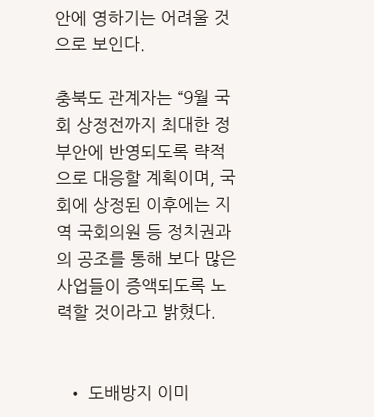안에 영하기는 어려울 것으로 보인다.

충북도 관계자는 “9월 국회 상정전까지 최대한 정부안에 반영되도록 략적으로 대응할 계획이며, 국회에 상정된 이후에는 지역 국회의원 등 정치권과의 공조를 통해 보다 많은 사업들이 증액되도록 노력할 것이라고 밝혔다.


  • 도배방지 이미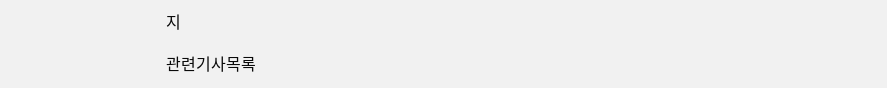지

관련기사목록